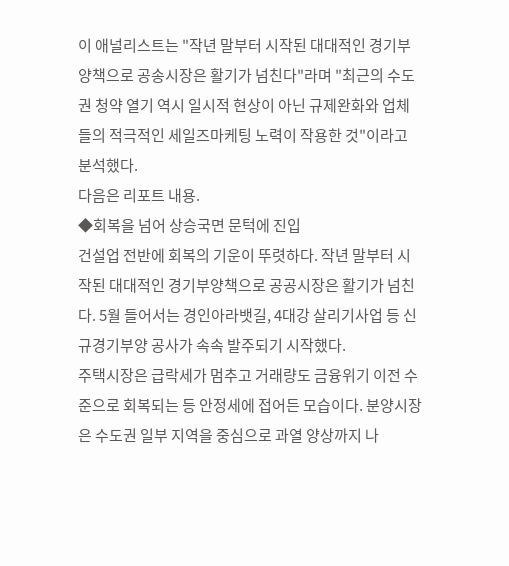이 애널리스트는 "작년 말부터 시작된 대대적인 경기부양책으로 공송시장은 활기가 넘친다"라며 "최근의 수도권 청약 열기 역시 일시적 현상이 아닌 규제완화와 업체들의 적극적인 세일즈마케팅 노력이 작용한 것"이라고 분석했다.
다음은 리포트 내용.
◆회복을 넘어 상승국면 문턱에 진입
건설업 전반에 회복의 기운이 뚜렷하다. 작년 말부터 시작된 대대적인 경기부양책으로 공공시장은 활기가 넘친다. 5월 들어서는 경인아라뱃길, 4대강 살리기사업 등 신규경기부양 공사가 속속 발주되기 시작했다.
주택시장은 급락세가 멈추고 거래량도 금융위기 이전 수준으로 회복되는 등 안정세에 접어든 모습이다. 분양시장은 수도권 일부 지역을 중심으로 과열 양상까지 나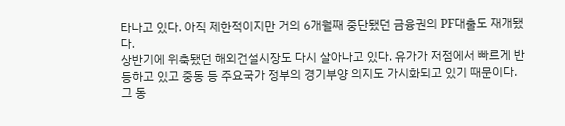타나고 있다. 아직 제한적이지만 거의 6개월째 중단됐던 금융권의 PF대출도 재개됐다.
상반기에 위축됐던 해외건설시장도 다시 살아나고 있다. 유가가 저점에서 빠르게 반등하고 있고 중동 등 주요국가 정부의 경기부양 의지도 가시화되고 있기 때문이다. 그 동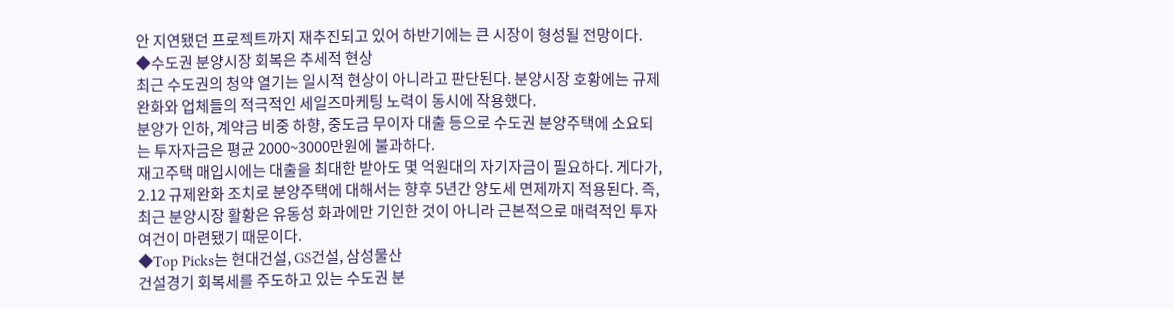안 지연됐던 프로젝트까지 재추진되고 있어 하반기에는 큰 시장이 형성될 전망이다.
◆수도권 분양시장 회복은 추세적 현상
최근 수도권의 청약 열기는 일시적 현상이 아니라고 판단된다. 분양시장 호황에는 규제완화와 업체들의 적극적인 세일즈마케팅 노력이 동시에 작용했다.
분양가 인하, 계약금 비중 하향, 중도금 무이자 대출 등으로 수도권 분양주택에 소요되는 투자자금은 평균 2000~3000만원에 불과하다.
재고주택 매입시에는 대출을 최대한 받아도 몇 억원대의 자기자금이 필요하다. 게다가, 2.12 규제완화 조치로 분양주택에 대해서는 향후 5년간 양도세 면제까지 적용된다. 즉, 최근 분양시장 활황은 유동성 화과에만 기인한 것이 아니라 근본적으로 매력적인 투자여건이 마련됐기 때문이다.
◆Top Picks는 현대건설, GS건설, 삼성물산
건설경기 회복세를 주도하고 있는 수도권 분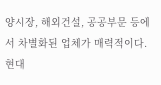양시장, 해외건설, 공공부문 등에서 차별화된 업체가 매력적이다. 현대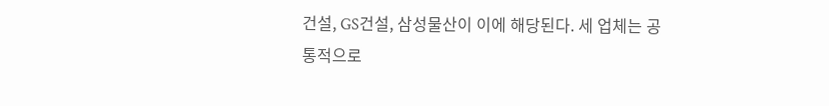건설, GS건설, 삼성물산이 이에 해당된다. 세 업체는 공통적으로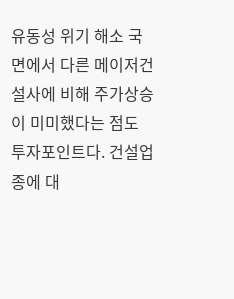유동성 위기 해소 국면에서 다른 메이저건설사에 비해 주가상승이 미미했다는 점도 투자포인트다. 건설업종에 대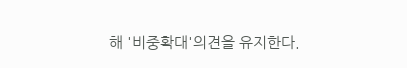해 '비중확대'의견을 유지한다.